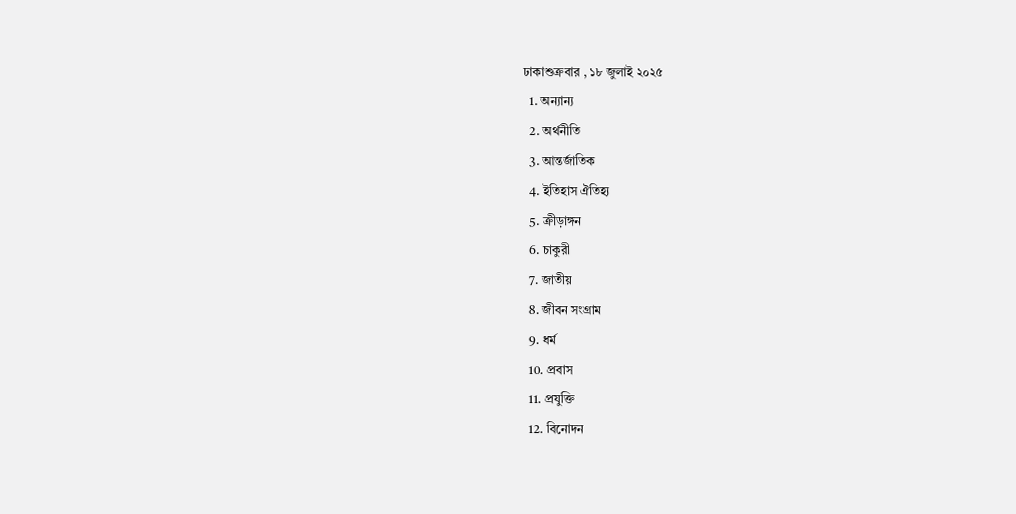ঢাকাশুক্রবার , ১৮ জুলাই ২০২৫
  1. অন্যান্য
  2. অর্থনীতি
  3. আন্তর্জাতিক
  4. ইতিহাস ঐতিহ্য
  5. ক্রীড়াঙ্গন
  6. চাকুরী
  7. জাতীয়
  8. জীবন সংগ্রাম
  9. ধর্ম
  10. প্রবাস
  11. প্রযুক্তি
  12. বিনোদন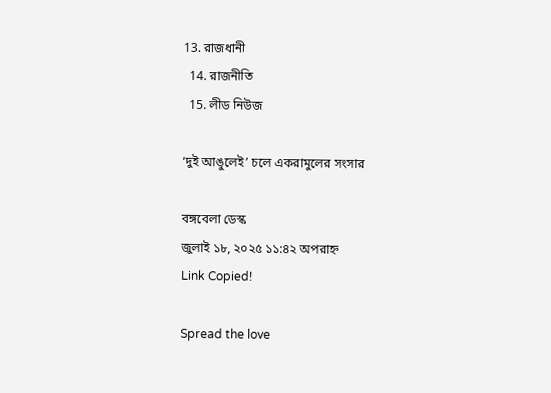13. রাজধানী
  14. রাজনীতি
  15. লীড নিউজ

‘দুই আঙুলেই’ চলে একরামুলের সংসার

বঙ্গবেলা ডেস্ক
জুলাই ১৮, ২০২৫ ১১:৪২ অপরাহ্ন
Link Copied!

Spread the love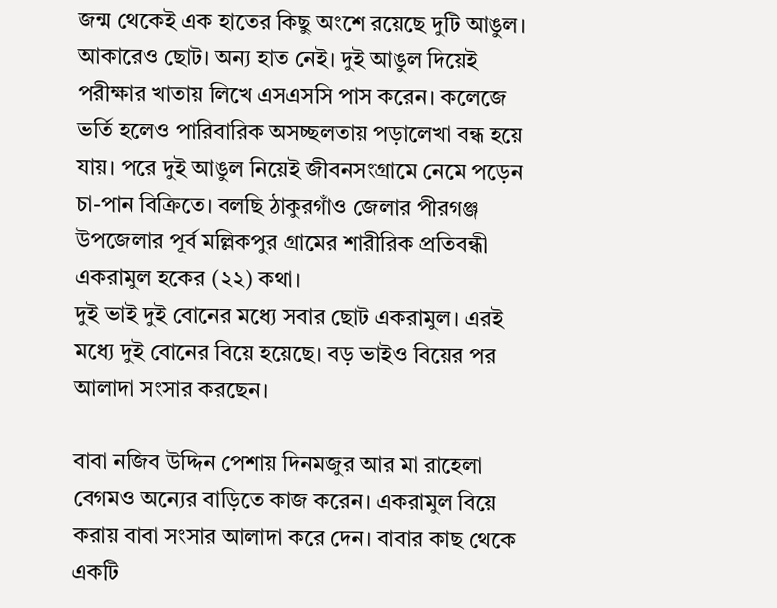জন্ম থেকেই এক হাতের কিছু অংশে রয়েছে দুটি আঙুল। আকারেও ছোট। অন্য হাত নেই। দুই আঙুল দিয়েই পরীক্ষার খাতায় লিখে এসএসসি পাস করেন। কলেজে ভর্তি হলেও পারিবারিক অসচ্ছলতায় পড়ালেখা বন্ধ হয়ে যায়। পরে দুই আঙুল নিয়েই জীবনসংগ্রামে নেমে পড়েন চা-পান বিক্রিতে। বলছি ঠাকুরগাঁও জেলার পীরগঞ্জ উপজেলার পূর্ব মল্লিকপুর গ্রামের শারীরিক প্রতিবন্ধী একরামুল হকের (২২) কথা।
দুই ভাই দুই বোনের মধ্যে সবার ছোট একরামুল। এরই মধ্যে দুই বোনের বিয়ে হয়েছে। বড় ভাইও বিয়ের পর আলাদা সংসার করছেন।

বাবা নজিব উদ্দিন পেশায় দিনমজুর আর মা রাহেলা বেগমও অন্যের বাড়িতে কাজ করেন। একরামুল বিয়ে করায় বাবা সংসার আলাদা করে দেন। বাবার কাছ থেকে একটি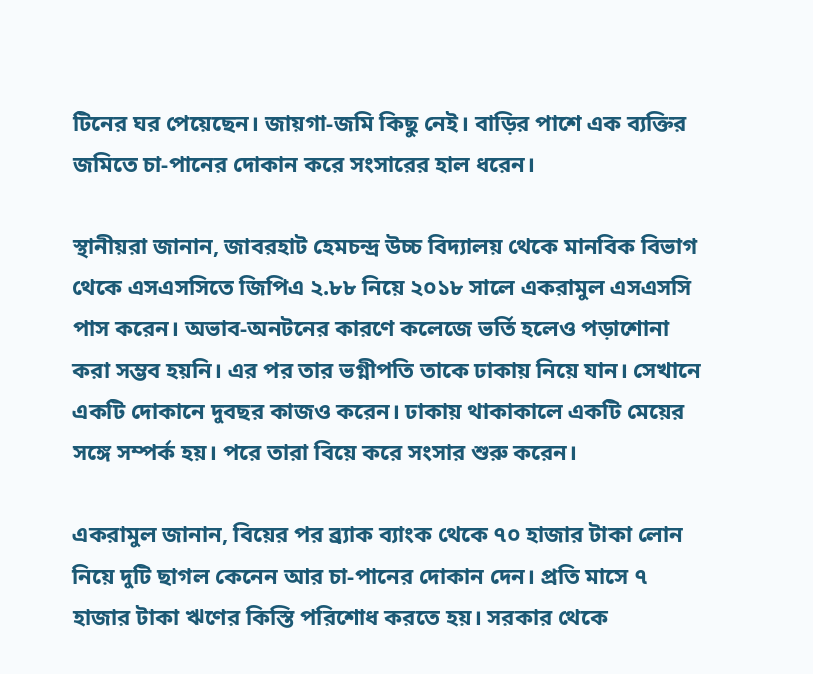টিনের ঘর পেয়েছেন। জায়গা-জমি কিছু নেই। বাড়ির পাশে এক ব্যক্তির জমিতে চা-পানের দোকান করে সংসারের হাল ধরেন।

স্থানীয়রা জানান, জাবরহাট হেমচন্দ্র উচ্চ বিদ্যালয় থেকে মানবিক বিভাগ থেকে এসএসসিতে জিপিএ ২.৮৮ নিয়ে ২০১৮ সালে একরামুল এসএসসি পাস করেন। অভাব-অনটনের কারণে কলেজে ভর্তি হলেও পড়াশোনা করা সম্ভব হয়নি। এর পর তার ভগ্নীপতি তাকে ঢাকায় নিয়ে যান। সেখানে একটি দোকানে দুবছর কাজও করেন। ঢাকায় থাকাকালে একটি মেয়ের সঙ্গে সম্পর্ক হয়। পরে তারা বিয়ে করে সংসার শুরু করেন।

একরামুল জানান, বিয়ের পর ব্র্যাক ব্যাংক থেকে ৭০ হাজার টাকা লোন নিয়ে দুটি ছাগল কেনেন আর চা-পানের দোকান দেন। প্রতি মাসে ৭ হাজার টাকা ঋণের কিস্তি পরিশোধ করতে হয়। সরকার থেকে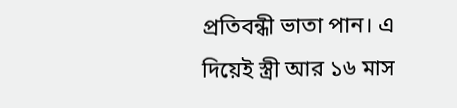প্রতিবন্ধী ভাতা পান। এ দিয়েই স্ত্রী আর ১৬ মাস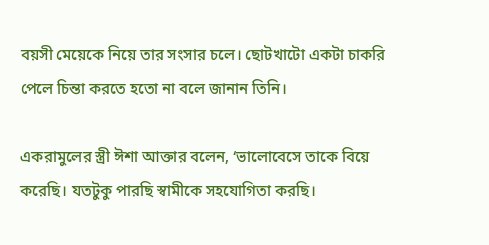বয়সী মেয়েকে নিয়ে তার সংসার চলে। ছোটখাটো একটা চাকরি পেলে চিন্তা করতে হতো না বলে জানান তিনি।

একরামুলের স্ত্রী ঈশা আক্তার বলেন, ‘ভালোবেসে তাকে বিয়ে করেছি। যতটুকু পারছি স্বামীকে সহযোগিতা করছি।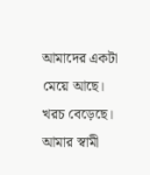আমাদের একটা মেয়ে আছে। খরচ বেড়েছে। আমার স্বামী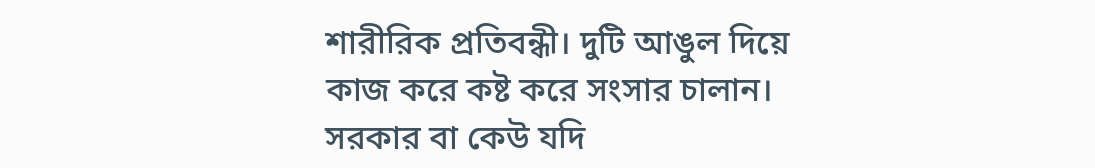শারীরিক প্রতিবন্ধী। দুটি আঙুল দিয়ে কাজ করে কষ্ট করে সংসার চালান। সরকার বা কেউ যদি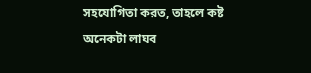সহযোগিতা করত, তাহলে কষ্ট অনেকটা লাঘব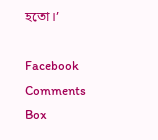হতো।’

Facebook Comments Box